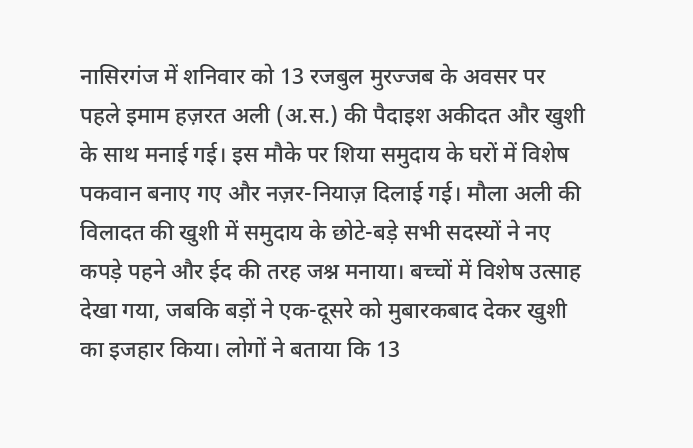नासिरगंज में शनिवार को 13 रजबुल मुरज्जब के अवसर पर पहले इमाम हज़रत अली (अ.स.) की पैदाइश अकीदत और खुशी के साथ मनाई गई। इस मौके पर शिया समुदाय के घरों में विशेष पकवान बनाए गए और नज़र-नियाज़ दिलाई गई। मौला अली की विलादत की खुशी में समुदाय के छोटे-बड़े सभी सदस्यों ने नए कपड़े पहने और ईद की तरह जश्न मनाया। बच्चों में विशेष उत्साह देखा गया, जबकि बड़ों ने एक-दूसरे को मुबारकबाद देकर खुशी का इजहार किया। लोगों ने बताया कि 13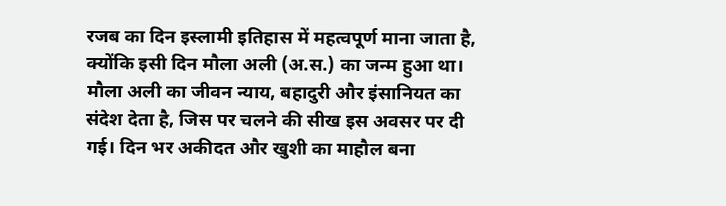रजब का दिन इस्लामी इतिहास में महत्वपूर्ण माना जाता है, क्योंकि इसी दिन मौला अली (अ.स.) का जन्म हुआ था। मौला अली का जीवन न्याय, बहादुरी और इंसानियत का संदेश देता है, जिस पर चलने की सीख इस अवसर पर दी गई। दिन भर अकीदत और खुशी का माहौल बना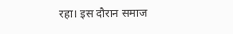रहा। इस दौरान समाज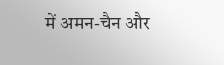में अमन-चैन और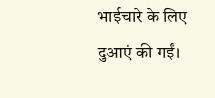भाईचारे के लिए दुआएं की गईं।